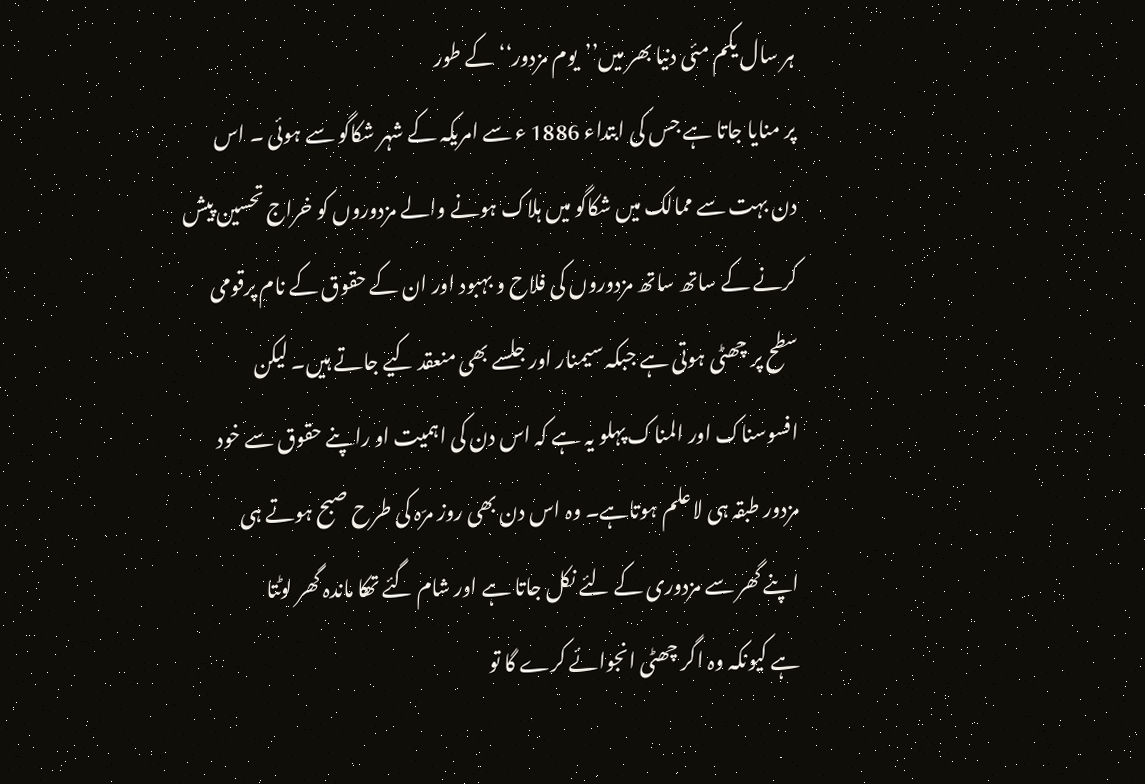ہر سال یکم مئی دنیا بھر میں’’یوم مزدور‘‘ کے طور
پر منایا جاتا ہے جس کی ابتداء 1886 ء سے امریکہ کے شہر شکاگو سے ہوئی ۔ اس
دن بہت سے ممالک میں شکاگو میں ہلاک ہونے والے مزدوروں کو خراج تحسین پیش
کرنے کے ساتھ ساتھ مزدوروں کی فلاح و بہبود اور ان کے حقوق کے نام پرقومی
سطح پر چھٹی ہوتی ہے جبکہ سیمنار اور جلسے بھی منعقد کیے جاتے ہیں۔ لیکن
افسوسناک اور المناک پہلو یہ ہے کہ اس دن کی اہمیت او راپنے حقوق سے خود
مزدور طبقہ ہی لاعلم ہوتاہے۔ وہ اس دن بھی روز مرّہ کی طرح صبح ہوتے ہی
اپنے گھر سے مزدوری کے لئے نکل جاتا ہے اور شام گئے تھکا ماندہ گھر لوٹتا
ہے کیونکہ وہ اگر چھٹی انجوائے کرے گا تو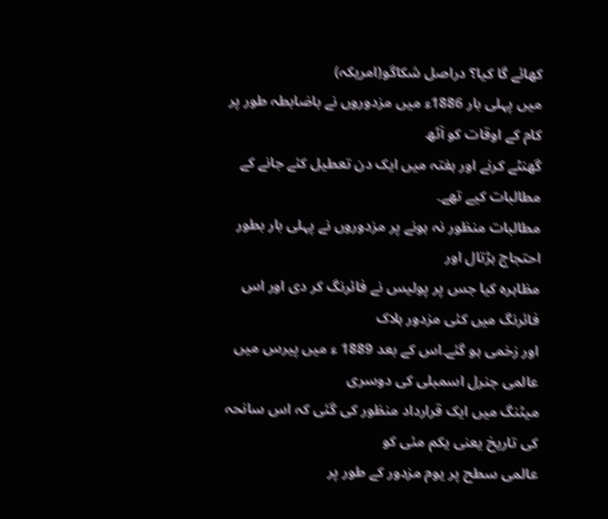کھائے گا کیا؟ دراصل شکاگو(امریکہ)
میں پہلی بار 1886ء میں مزدوروں نے باضابطہ طور پر کام کے اوقات کو آٹھ
گھنٹے کرنے اور ہفتہ میں ایک دن تعطیل کئے جانے کے مطالبات کیے تھے۔
مطالبات منظور نہ ہونے پر مزدوروں نے پہلی بار بطور احتجاج ہڑتال اور
مظاہرہ کیا جس پر پولیس نے فائرنگ کر دی اور اس فائرنگ میں کئی مزدور ہلاک
اور زخمی ہو گئے۔اس کے بعد 1889 ء میں پیرس میں عالمی جنرل اسمبلی کی دوسری
میٹنگ میں ایک قرارداد منظور کی گئی کہ اس سانحہ کی تاریخ یعنی یکم مئی کو
عالمی سطح پر یوم مزدور کے طور پر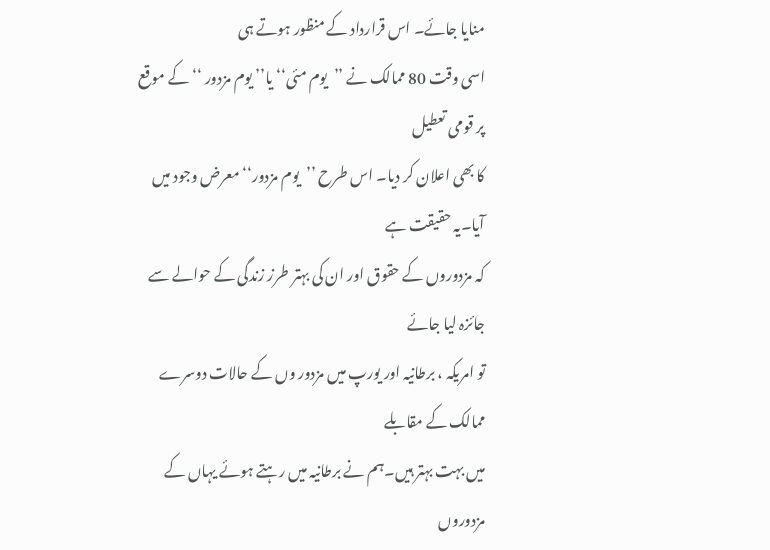منایا جائے۔ اس قرارداد کے منظور ہوتے ہی
اسی وقت 80 ممالک نے ’’یوم مئی‘‘ یا’’ یوم مزدور ‘‘کے موقع پر قومی تعطیل
کا بھی اعلان کر دیا۔ اس طرح ’’یوم مزدور‘‘ معرض وجود میں آیا۔یہ حقیقت ہے
کہ مزدوروں کے حقوق اور ان کی بہتر طرز زندگی کے حوالے سے جائزہ لیا جائے
تو امریکہ ، برطانیہ اور یورپ میں مزدور وں کے حالات دوسرے ممالک کے مقابلے
میں بہت بہتر ہیں۔ہم نے برطانیہ میں رہتے ہوئے یہاں کے مزدوروں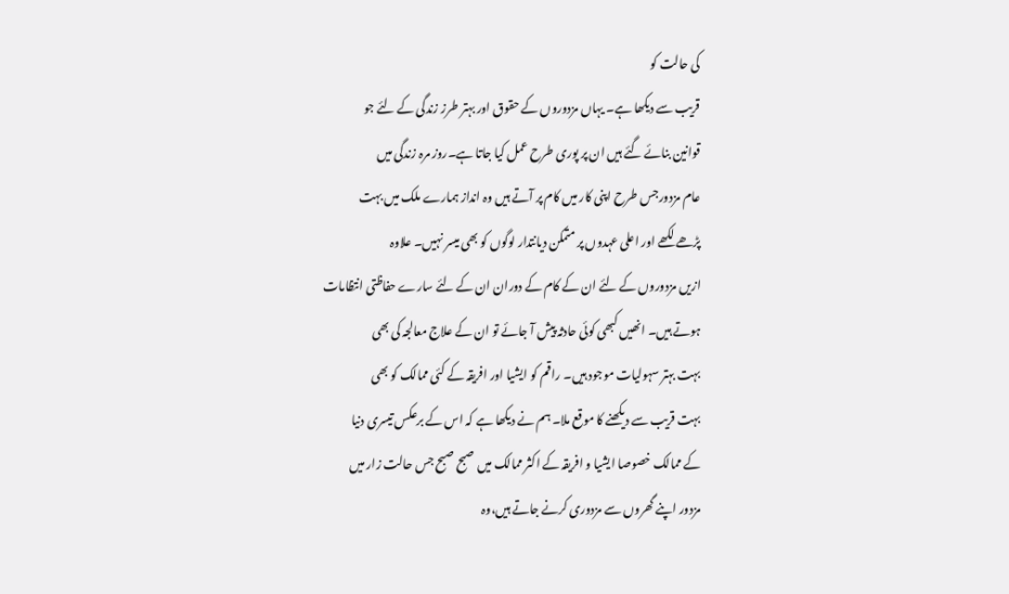کی حالت کو
قریب سے دیکھا ہے۔ یہاں مزدوروں کے حقوق اور بہتر طرز زندگی کے لئے جو
قوانین بنائے گئے ہیں ان پر پوری طرح عمل کیا جاتا ہے۔روز مرہ زندگی میں
عام مزدورجس طرح اپنی کار میں کام پر آتے ہیں وہ انداز ہمارے ملک میں بہت
پڑھے لکھے اور اعلی عہدوں پر متمکن دیانتدار لوگوں کو بھی میسر نہیں۔ علاوہ
ازیں مزدوروں کے لئے ان کے کام کے دوران ان کے لئے سارے حفاظتی انتظامات
ہوتے ہیں۔ انھیں کبھی کوئی حادثہ پیش آ جائے تو ان کے علاج معالجہ کی بھی
بہت بہتر سہولیات موجود ہیں۔ راقم کو ایشیا اور افریقہ کے کئی ممالک کو بھی
بہت قریب سے دیکھنے کا موقع ملا۔ ہم نے دیکھا ہے کہ اس کے برعکس تیسری دنیا
کے ممالک خصوصا ایشیا و افریقہ کے اکثر ممالک میں صبح صبح جس حالت زار میں
مزدور اپنے گھروں سے مزدوری کرنے جاتے ہیں،وہ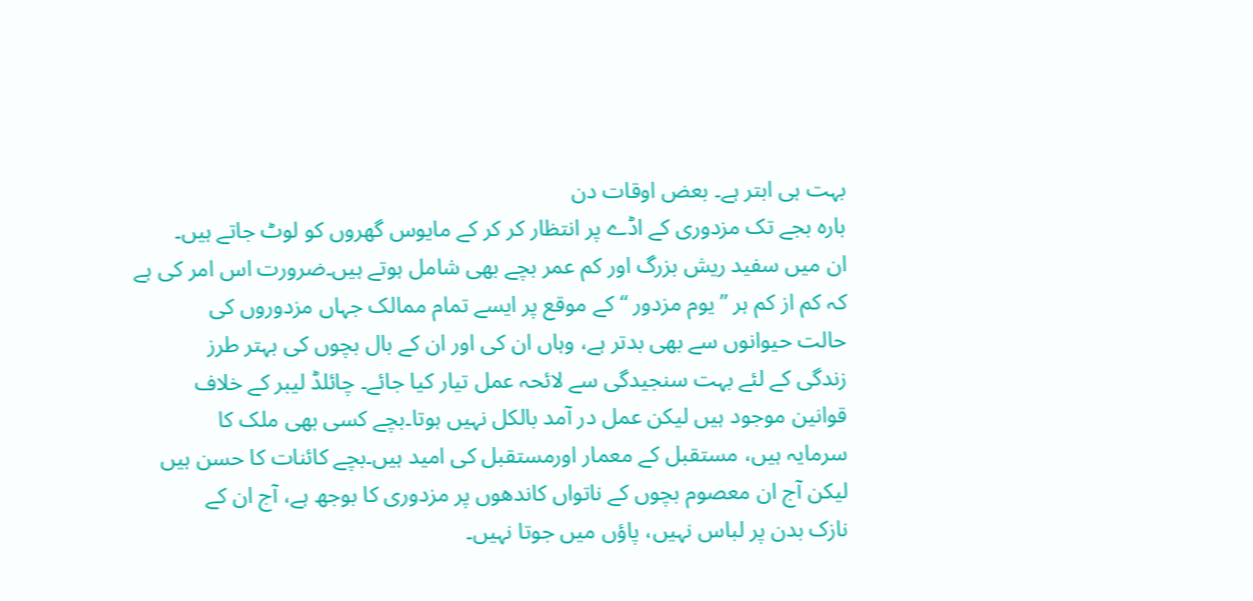بہت ہی ابتر ہے۔ بعض اوقات دن
بارہ بجے تک مزدوری کے اڈے پر انتظار کر کر کے مایوس گھروں کو لوٹ جاتے ہیں۔
ان میں سفید ریش بزرگ اور کم عمر بچے بھی شامل ہوتے ہیں۔ضرورت اس امر کی ہے
کہ کم از کم ہر ’’یوم مزدور ‘‘کے موقع پر ایسے تمام ممالک جہاں مزدوروں کی
حالت حیوانوں سے بھی بدتر ہے، وہاں ان کی اور ان کے بال بچوں کی بہتر طرز
زندگی کے لئے بہت سنجیدگی سے لائحہ عمل تیار کیا جائے۔ چائلڈ لیبر کے خلاف
قوانین موجود ہیں لیکن عمل در آمد بالکل نہیں ہوتا۔بچے کسی بھی ملک کا
سرمایہ ہیں، مستقبل کے معمار اورمستقبل کی امید ہیں۔بچے کائنات کا حسن ہیں
لیکن آج ان معصوم بچوں کے ناتواں کاندھوں پر مزدوری کا بوجھ ہے، آج ان کے
نازک بدن پر لباس نہیں، پاؤں میں جوتا نہیں۔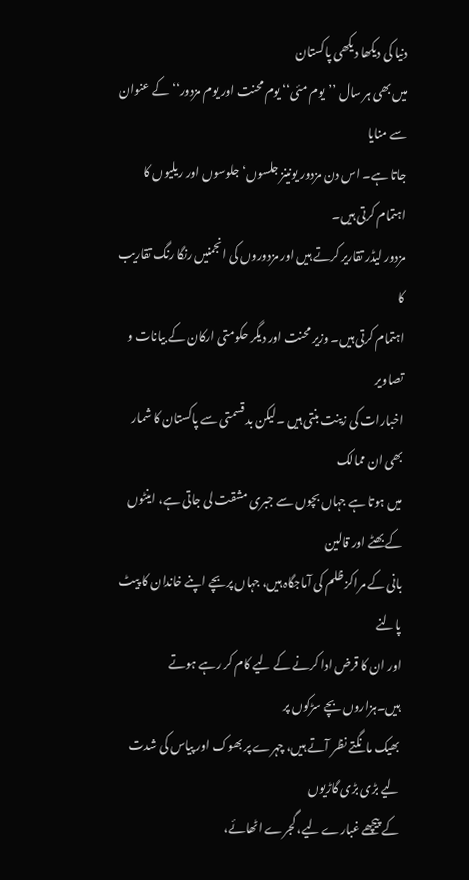دنیا کی دیکھا دیکھی پاکستان
میں بھی ہر سال ’’یوم مئی‘‘ یوم محنت اور یوم مزدور‘‘ کے عنوان سے منایا
جاتا ہے۔ اس دن مزدور یونینز جلسوں‘ جلوسوں اور ریلیوں کا اہتمام کرتی ہیں۔
مزدور لیڈر تقاریر کرتے ہیں اور مزدوروں کی انجمنیں رنگا رنگ تقاریب کا
اہتمام کرتی ہیں۔ وزیر محنت اور دیگر حکومتی ارکان کے بیانات و تصاویر
اخبارات کی زینت بنتی ہیں ۔لیکن بد قسمتی سے پاکستان کا شمار بھی ان ممالک
میں ہوتا ہے جہاں بچوں سے جبری مشقت لی جاتی ہے، اینٹوں کے بھٹے اور قالین
بانی کے مراکز ظلم کی آماجگاہ ہیں، جہاں پربچے اپنے خاندان کا پیٹ پالنے
اور ان کا قرض ادا کرنے کے لیے کام کر رہے ہوتے ہیں۔ہزاروں بچے سڑکوں پر
بھیک مانگتے نظر آتے ہیں، چہرے پر بھوک اور پیاس کی شدت لیے بڑی بڑی گاڑیوں
کے پیچھے غبارے لیے، گجرے اٹھائے،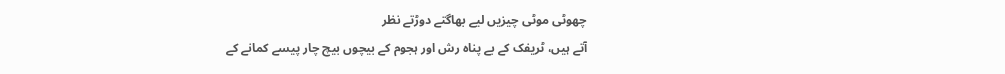چھوٹی موٹی چیزیں لیے بھاگتے دوڑتے نظر
آتے ہیں، ٹریفک کے بے پناہ رش اور ہجوم کے بیچوں بیچ چار پیسے کمانے کے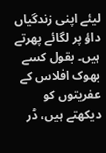لیئے اپنی زندگیاں داؤ پر لگائے پھرتے ہیں۔ بقول کسے
بھوک افلاس کے عفریتوں کو دیکھتے ہیں، ڈر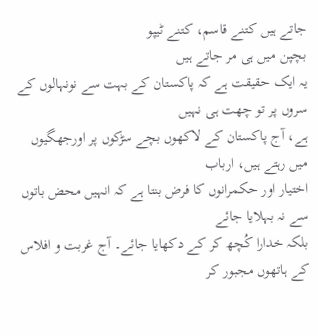جاتے ہیں کتنے قاسم، کتنے ٹیپو
بچپن میں ہی مر جاتے ہیں
یہ ایک حقیقت ہے کہ پاکستان کے بہت سے نونہالوں کے سروں پر تو چھت ہی نہیں
ہے، آج پاکستان کے لاکھوں بچے سڑکوں پر اورجھگیوں میں رہتے ہیں، ارباب
اختیار اور حکمرانوں کا فرض بنتا ہے کہ انہیں محض باتوں سے نہ بہلایا جائے
بلکہ خدارا کُچھ کر کے دکھایا جائے۔ آج غربت و افلاس کے ہاتھوں مجبور کر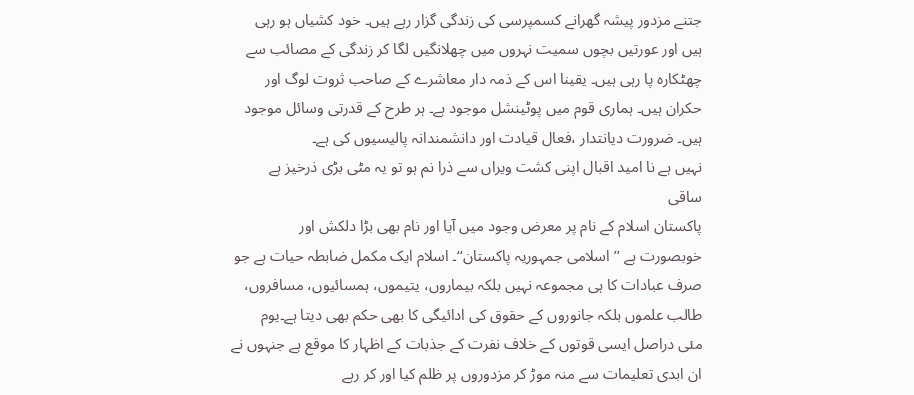جتنے مزدور پیشہ گھرانے کسمپرسی کی زندگی گزار رہے ہیں۔ خود کشیاں ہو رہی
ہیں اور عورتیں بچوں سمیت نہروں میں چھلانگیں لگا کر زندگی کے مصائب سے
چھٹکارہ پا رہی ہیں۔ یقینا اس کے ذمہ دار معاشرے کے صاحب ثروت لوگ اور
حکران ہیں۔ ہماری قوم میں پوٹینشل موجود ہے۔ ہر طرح کے قدرتی وسائل موجود
ہیں۔ ضرورت دیانتدار ،فعال قیادت اور دانشمندانہ پالیسیوں کی ہے۔
نہیں ہے نا امید اقبال اپنی کشت ویراں سے ذرا نم ہو تو یہ مٹی بڑی ذرخیز ہے
ساقی
پاکستان اسلام کے نام پر معرض وجود میں آیا اور نام بھی بڑا دلکش اور
خوبصورت ہے ’’اسلامی جمہوریہ پاکستان‘‘۔ اسلام ایک مکمل ضابطہ حیات ہے جو
صرف عبادات کا ہی مجموعہ نہیں بلکہ بیماروں، یتیموں، ہمسائیوں، مسافروں،
طالب علموں بلکہ جانوروں کے حقوق کی ادائیگی کا بھی حکم بھی دیتا ہے۔یوم
مئی دراصل ایسی قوتوں کے خلاف نفرت کے جذبات کے اظہار کا موقع ہے جنہوں نے
ان ابدی تعلیمات سے منہ موڑ کر مزدوروں پر ظلم کیا اور کر رہے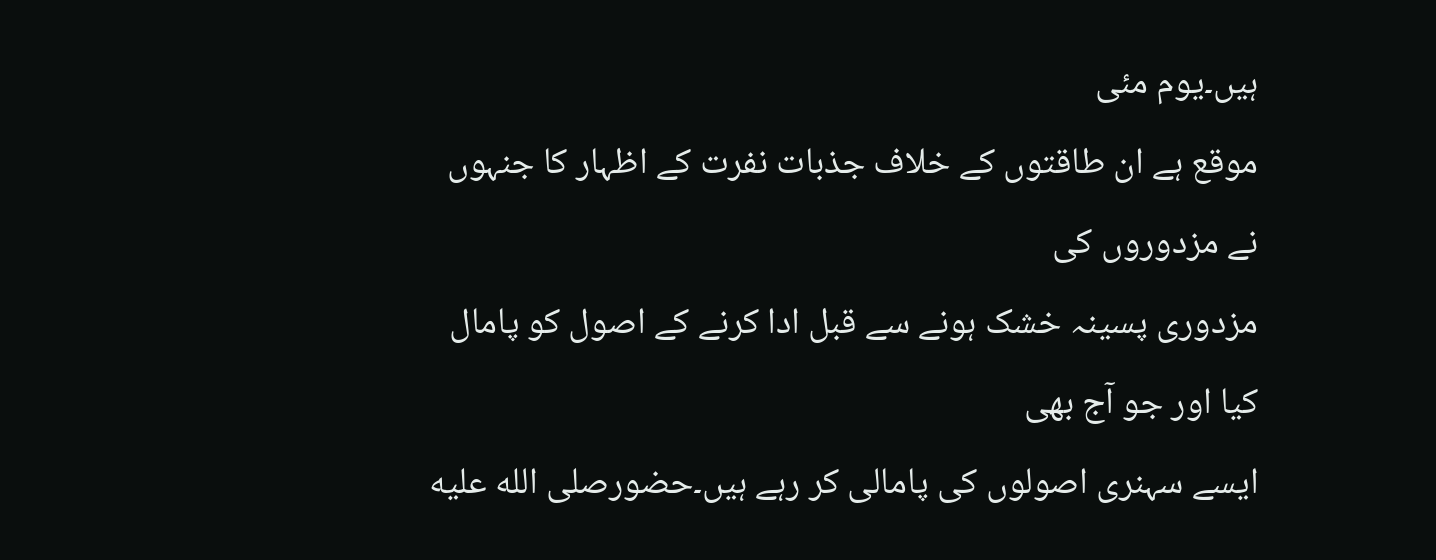ہیں۔یوم مئی
موقع ہے ان طاقتوں کے خلاف جذبات نفرت کے اظہار کا جنہوں نے مزدوروں کی
مزدوری پسینہ خشک ہونے سے قبل ادا کرنے کے اصول کو پامال کیا اور جو آج بھی
ایسے سہنری اصولوں کی پامالی کر رہے ہیں۔حضورصلى الله عليه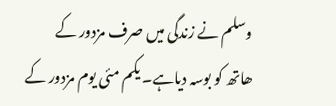وسلم نے زندگی میں صرف مزدور کے
ھاتھ کو بوسہ دیاہے۔ یکم مئی یوم مزدور کے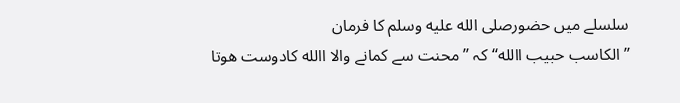سلسلے میں حضورصلى الله عليه وسلم کا فرمان
’’الکاسب حبیب االله‘‘ کہ ’’محنت سے کمانے والا االله کادوست ھوتا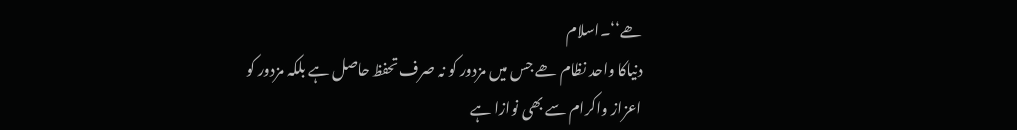ھے‘‘۔اسلام
دنیاکا واحد نظام ھے جس میں مزدور کو نہ صرف تحفظ حاصل ہے بلکہ مزدور کو
اعزاز واکرام سے بھی نوازا ہے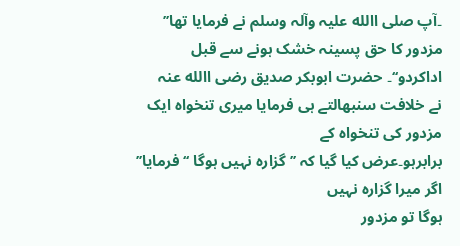۔آپ صلی االله علیہ وآلہ وسلم نے فرمایا تھا’’
مزدور کا حق پسینہ خشک ہونے سے قبل اداکردو‘‘۔ حضرت ابوبکر صدیق رضی االله عنہ
نے خلافت سنبھالتے ہی فرمایا میری تنخواہ ایک مزدور کی تنخواہ کے
برابرہو۔عرض کیا گیا کہ ’’ گزارہ نہیں ہوگا ‘‘فرمایا’’ اگر میرا گزارہ نہیں
ہوگا تو مزدور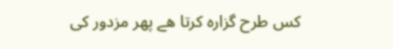کس طرح گزارہ کرتا ھے پھر مزدور کی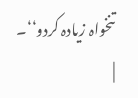تنخواہ زیادہ کردو‘‘۔
|